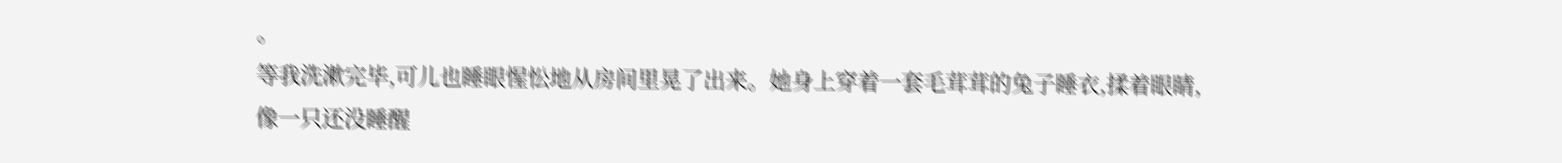。
等我洗漱完毕,可儿也睡眼惺忪地从房间里晃了出来。她身上穿着一套毛茸茸的兔子睡衣,揉着眼睛,像一只还没睡醒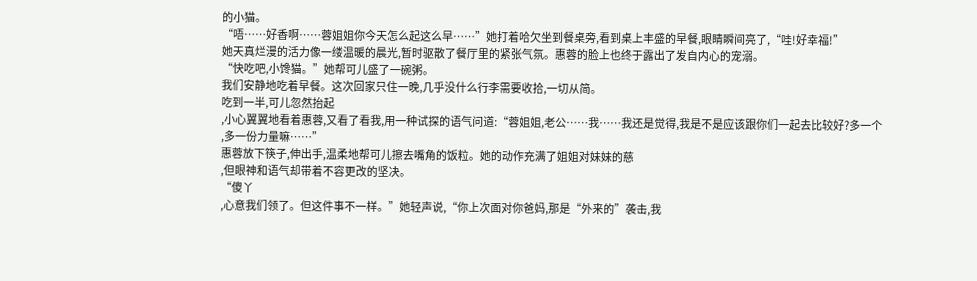的小猫。
“唔……好香啊……蓉姐姐你今天怎么起这么早……”她打着哈欠坐到餐桌旁,看到桌上丰盛的早餐,眼睛瞬间亮了,“哇!好幸福!”
她天真烂漫的活力像一缕温暖的晨光,暂时驱散了餐厅里的紧张气氛。惠蓉的脸上也终于露出了发自内心的宠溺。
“快吃吧,小馋猫。”她帮可儿盛了一碗粥。
我们安静地吃着早餐。这次回家只住一晚,几乎没什么行李需要收拾,一切从简。
吃到一半,可儿忽然抬起
,小心翼翼地看着惠蓉,又看了看我,用一种试探的语气问道:“蓉姐姐,老公……我……我还是觉得,我是不是应该跟你们一起去比较好?多一个
,多一份力量嘛……”
惠蓉放下筷子,伸出手,温柔地帮可儿擦去嘴角的饭粒。她的动作充满了姐姐对妹妹的慈
,但眼神和语气却带着不容更改的坚决。
“傻丫
,心意我们领了。但这件事不一样。”她轻声说,“你上次面对你爸妈,那是“外来的”袭击,我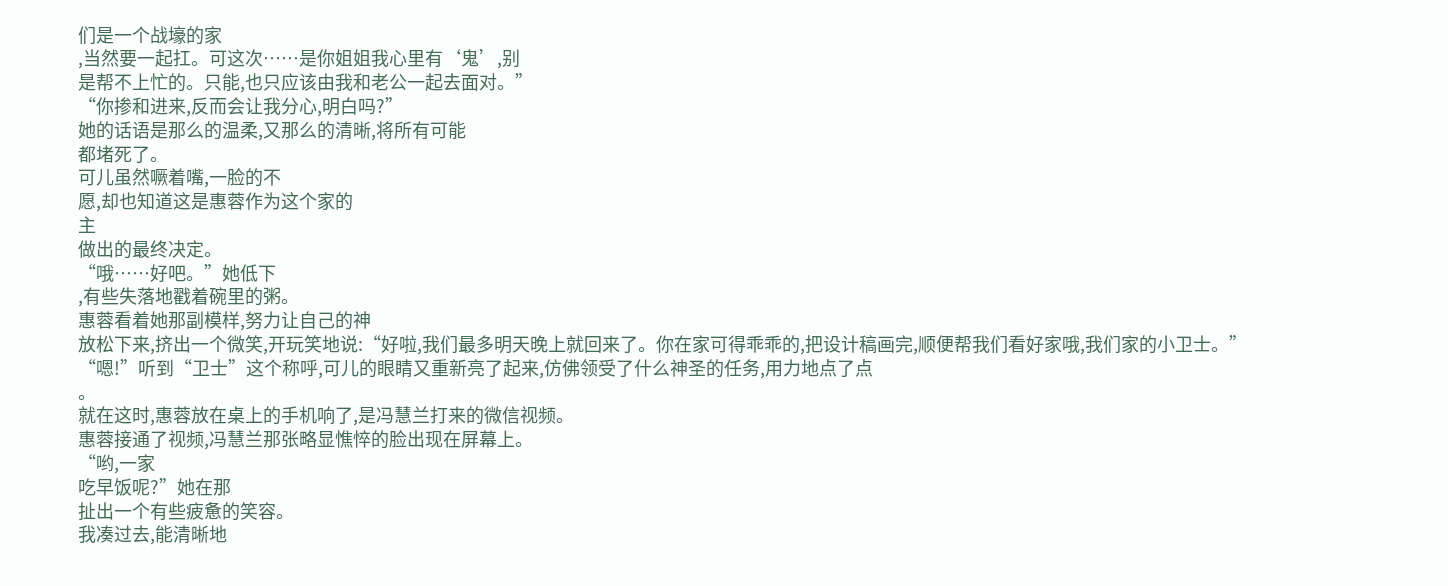们是一个战壕的家
,当然要一起扛。可这次……是你姐姐我心里有‘鬼’,别
是帮不上忙的。只能,也只应该由我和老公一起去面对。”
“你掺和进来,反而会让我分心,明白吗?”
她的话语是那么的温柔,又那么的清晰,将所有可能
都堵死了。
可儿虽然噘着嘴,一脸的不
愿,却也知道这是惠蓉作为这个家的
主
做出的最终决定。
“哦……好吧。”她低下
,有些失落地戳着碗里的粥。
惠蓉看着她那副模样,努力让自己的神
放松下来,挤出一个微笑,开玩笑地说:“好啦,我们最多明天晚上就回来了。你在家可得乖乖的,把设计稿画完,顺便帮我们看好家哦,我们家的小卫士。”
“嗯!”听到“卫士”这个称呼,可儿的眼睛又重新亮了起来,仿佛领受了什么神圣的任务,用力地点了点
。
就在这时,惠蓉放在桌上的手机响了,是冯慧兰打来的微信视频。
惠蓉接通了视频,冯慧兰那张略显憔悴的脸出现在屏幕上。
“哟,一家
吃早饭呢?”她在那
扯出一个有些疲惫的笑容。
我凑过去,能清晰地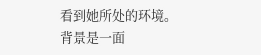看到她所处的环境。
背景是一面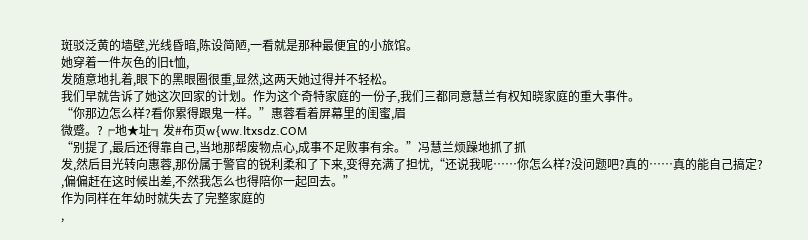斑驳泛黄的墙壁,光线昏暗,陈设简陋,一看就是那种最便宜的小旅馆。
她穿着一件灰色的旧t恤,
发随意地扎着,眼下的黑眼圈很重,显然,这两天她过得并不轻松。
我们早就告诉了她这次回家的计划。作为这个奇特家庭的一份子,我们三都同意慧兰有权知晓家庭的重大事件。
“你那边怎么样?看你累得跟鬼一样。”惠蓉看着屏幕里的闺蜜,眉
微蹙。?╒地★址╗发#布页w{ww.ltxsdz.COM
“别提了,最后还得靠自己,当地那帮废物点心,成事不足败事有余。”冯慧兰烦躁地抓了抓
发,然后目光转向惠蓉,那份属于警官的锐利柔和了下来,变得充满了担忧,“还说我呢……你怎么样?没问题吧?真的……真的能自己搞定?
,偏偏赶在这时候出差,不然我怎么也得陪你一起回去。”
作为同样在年幼时就失去了完整家庭的
,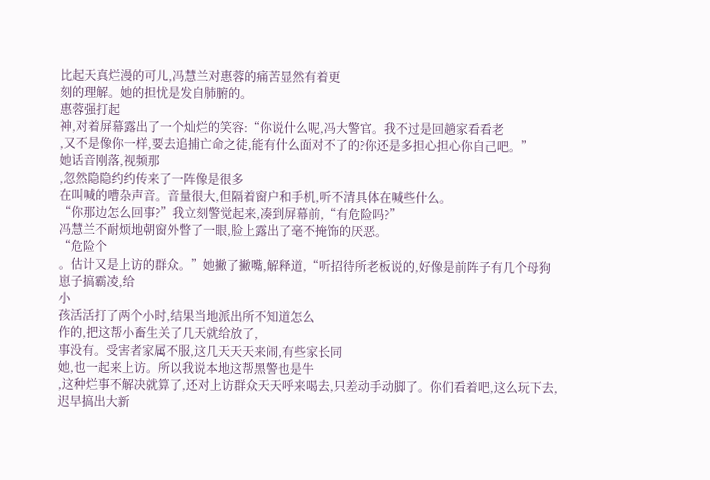比起天真烂漫的可儿,冯慧兰对惠蓉的痛苦显然有着更
刻的理解。她的担忧是发自肺腑的。
惠蓉强打起
神,对着屏幕露出了一个灿烂的笑容:“你说什么呢,冯大警官。我不过是回趟家看看老
,又不是像你一样,要去追捕亡命之徒,能有什么面对不了的?你还是多担心担心你自己吧。”
她话音刚落,视频那
,忽然隐隐约约传来了一阵像是很多
在叫喊的嘈杂声音。音量很大,但隔着窗户和手机,听不清具体在喊些什么。
“你那边怎么回事?”我立刻警觉起来,凑到屏幕前,“有危险吗?”
冯慧兰不耐烦地朝窗外瞥了一眼,脸上露出了毫不掩饰的厌恶。
“危险个
。估计又是上访的群众。”她撇了撇嘴,解释道,“听招待所老板说的,好像是前阵子有几个母狗崽子搞霸凌,给
小
孩活活打了两个小时,结果当地派出所不知道怎么
作的,把这帮小畜生关了几天就给放了,
事没有。受害者家属不服,这几天天天来闹,有些家长同
她,也一起来上访。所以我说本地这帮黑警也是牛
,这种烂事不解决就算了,还对上访群众天天呼来喝去,只差动手动脚了。你们看着吧,这么玩下去,迟早搞出大新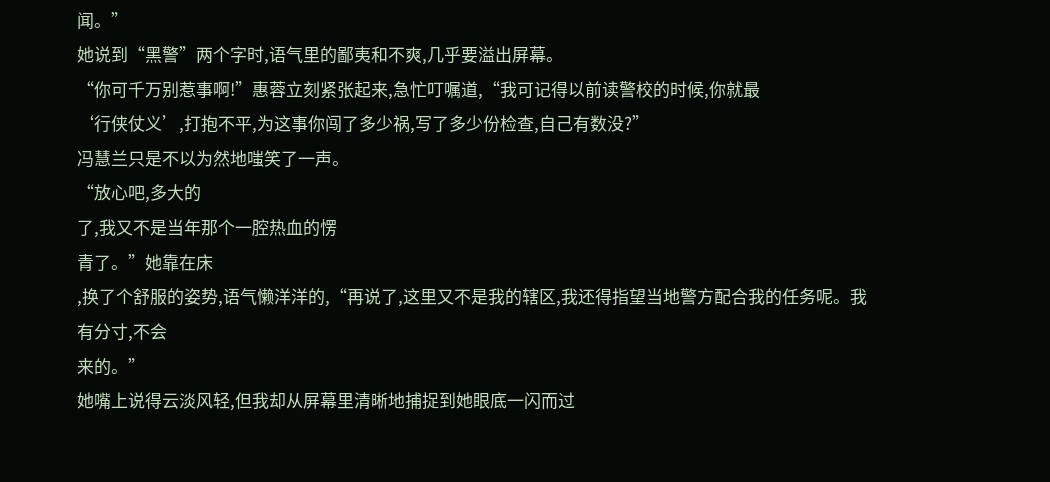闻。”
她说到“黑警”两个字时,语气里的鄙夷和不爽,几乎要溢出屏幕。
“你可千万别惹事啊!”惠蓉立刻紧张起来,急忙叮嘱道,“我可记得以前读警校的时候,你就最
‘行侠仗义’,打抱不平,为这事你闯了多少祸,写了多少份检查,自己有数没?”
冯慧兰只是不以为然地嗤笑了一声。
“放心吧,多大的
了,我又不是当年那个一腔热血的愣
青了。”她靠在床
,换了个舒服的姿势,语气懒洋洋的,“再说了,这里又不是我的辖区,我还得指望当地警方配合我的任务呢。我有分寸,不会
来的。”
她嘴上说得云淡风轻,但我却从屏幕里清晰地捕捉到她眼底一闪而过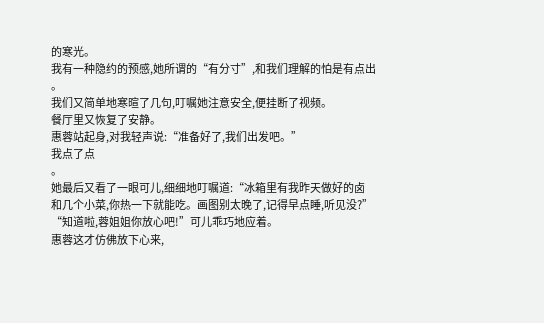的寒光。
我有一种隐约的预感,她所谓的“有分寸”,和我们理解的怕是有点出
。
我们又简单地寒暄了几句,叮嘱她注意安全,便挂断了视频。
餐厅里又恢复了安静。
惠蓉站起身,对我轻声说:“准备好了,我们出发吧。”
我点了点
。
她最后又看了一眼可儿,细细地叮嘱道:“冰箱里有我昨天做好的卤
和几个小菜,你热一下就能吃。画图别太晚了,记得早点睡,听见没?”
“知道啦,蓉姐姐你放心吧!”可儿乖巧地应着。
惠蓉这才仿佛放下心来,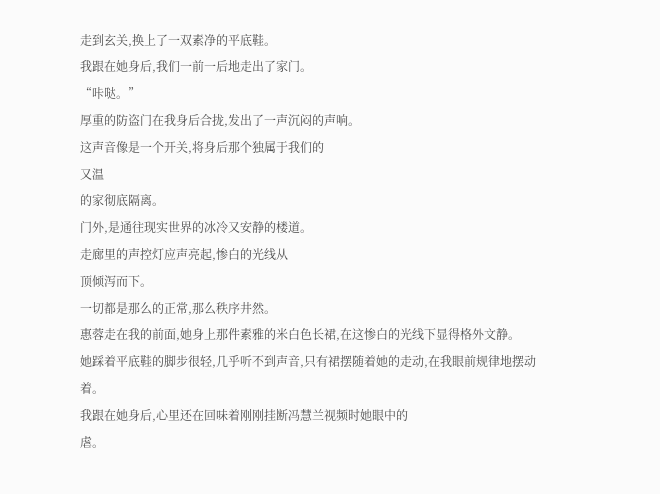走到玄关,换上了一双素净的平底鞋。
我跟在她身后,我们一前一后地走出了家门。
“咔哒。”
厚重的防盗门在我身后合拢,发出了一声沉闷的声响。
这声音像是一个开关,将身后那个独属于我们的
又温
的家彻底隔离。
门外,是通往现实世界的冰冷又安静的楼道。
走廊里的声控灯应声亮起,惨白的光线从
顶倾泻而下。
一切都是那么的正常,那么秩序井然。
惠蓉走在我的前面,她身上那件素雅的米白色长裙,在这惨白的光线下显得格外文静。
她踩着平底鞋的脚步很轻,几乎听不到声音,只有裙摆随着她的走动,在我眼前规律地摆动着。
我跟在她身后,心里还在回味着刚刚挂断冯慧兰视频时她眼中的
虐。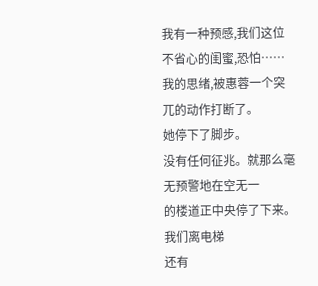我有一种预感,我们这位不省心的闺蜜,恐怕……
我的思绪,被惠蓉一个突兀的动作打断了。
她停下了脚步。
没有任何征兆。就那么毫无预警地在空无一
的楼道正中央停了下来。
我们离电梯
还有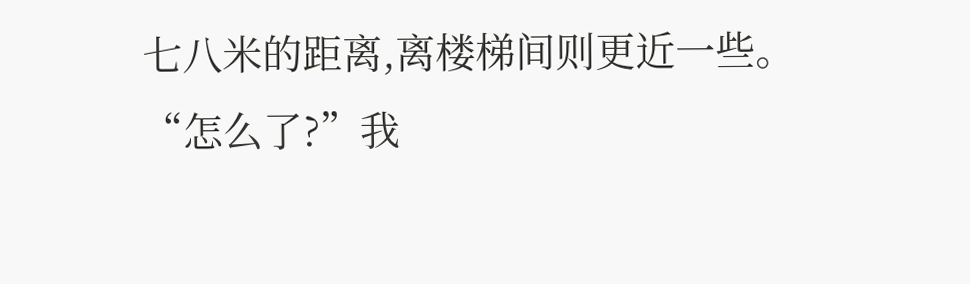七八米的距离,离楼梯间则更近一些。
“怎么了?”我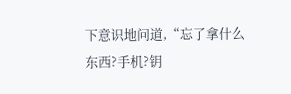下意识地问道,“忘了拿什么东西?手机?钥